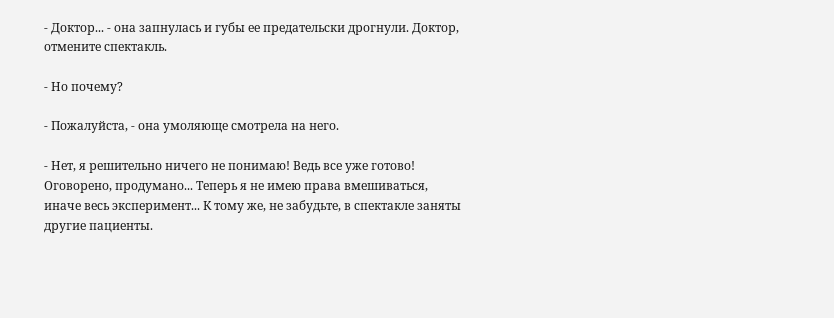- Доктор... - она запнулась и губы ее предательски дрогнули. Доктор, отмените спектакль.

- Но почему?

- Пожалуйста, - она умоляюще смотрела на него.

- Нет, я решительно ничего не понимаю! Ведь все уже готово! Оговорено, продумано... Теперь я не имею права вмешиваться, иначе весь эксперимент... К тому же, не забудьте, в спектакле заняты другие пациенты.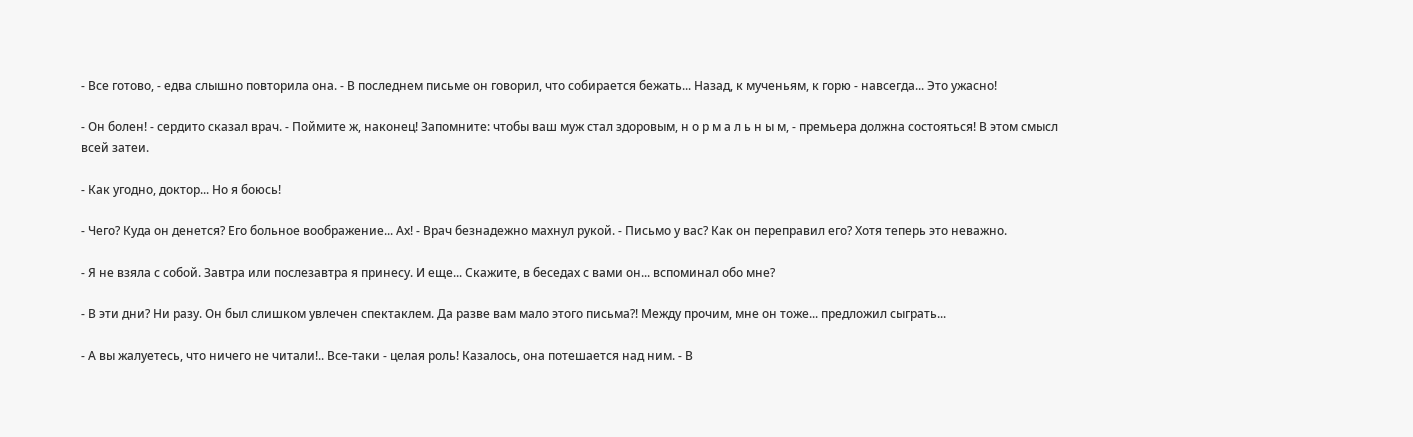- Все готово, - едва слышно повторила она. - В последнем письме он говорил, что собирается бежать... Назад, к мученьям, к горю - навсегда... Это ужасно!

- Он болен! - сердито сказал врач. - Поймите ж, наконец! Запомните: чтобы ваш муж стал здоровым, н о р м а л ь н ы м, - премьера должна состояться! В этом смысл всей затеи.

- Как угодно, доктор... Но я боюсь!

- Чего? Куда он денется? Его больное воображение... Ах! - Врач безнадежно махнул рукой. - Письмо у вас? Как он переправил его? Хотя теперь это неважно.

- Я не взяла с собой. Завтра или послезавтра я принесу. И еще... Скажите, в беседах с вами он... вспоминал обо мне?

- В эти дни? Ни разу. Он был слишком увлечен спектаклем. Да разве вам мало этого письма?! Между прочим, мне он тоже... предложил сыграть...

- А вы жалуетесь, что ничего не читали!.. Все-таки - целая роль! Казалось, она потешается над ним. - В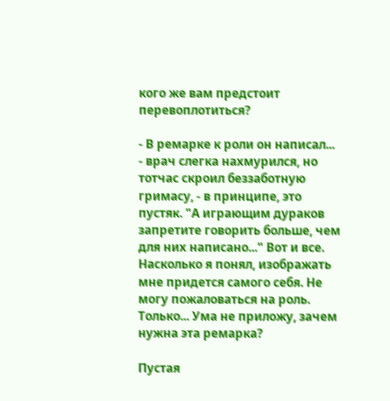кого же вам предстоит перевоплотиться?

- В ремарке к роли он написал... - врач слегка нахмурился, но тотчас скроил беззаботную гримасу, - в принципе, это пустяк. "А играющим дураков запретите говорить больше, чем для них написано..." Вот и все. Насколько я понял, изображать мне придется самого себя. Не могу пожаловаться на роль. Только... Ума не приложу, зачем нужна эта ремарка?

Пустая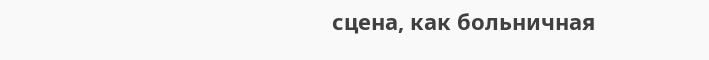сцена, как больничная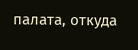палата, откуда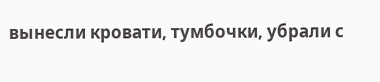вынесли кровати, тумбочки, убрали с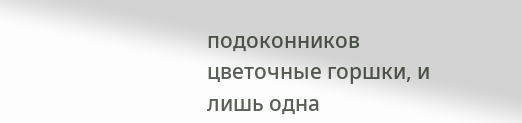подоконников цветочные горшки, и лишь одна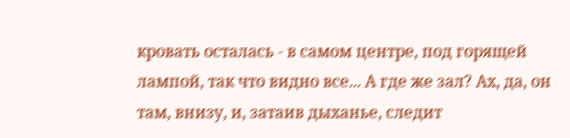кровать осталась - в самом центре, под горящей лампой, так что видно все... А где же зал? Ах, да, он там, внизу, и, затаив дыханье, следит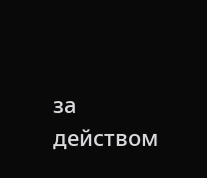за действом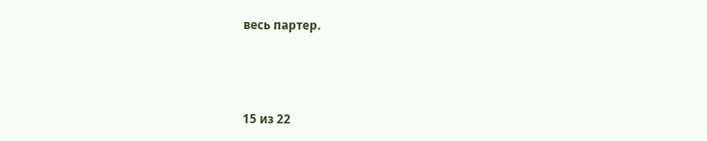весь партер.



15 из 22